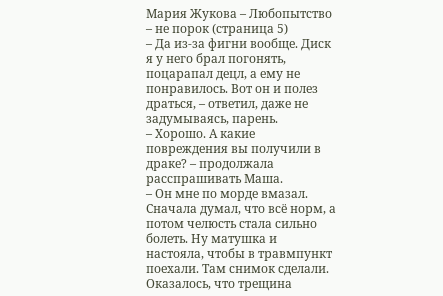Мария Жукова – Любопытство – не порок (страница 5)
– Да из-за фигни вообще. Диск я у него брал погонять, поцарапал децл, а ему не понравилось. Вот он и полез драться, – ответил, даже не задумываясь, парень.
– Хорошо. А какие повреждения вы получили в драке? – продолжала расспрашивать Маша.
– Он мне по морде вмазал. Сначала думал, что всё норм, а потом челюсть стала сильно болеть. Ну матушка и настояла, чтобы в травмпункт поехали. Там снимок сделали. Оказалось, что трещина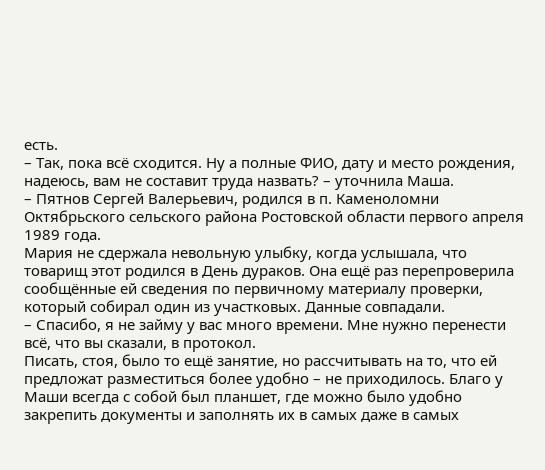есть.
– Так, пока всё сходится. Ну а полные ФИО, дату и место рождения, надеюсь, вам не составит труда назвать? – уточнила Маша.
– Пятнов Сергей Валерьевич, родился в п. Каменоломни Октябрьского сельского района Ростовской области первого апреля 1989 года.
Мария не сдержала невольную улыбку, когда услышала, что товарищ этот родился в День дураков. Она ещё раз перепроверила сообщённые ей сведения по первичному материалу проверки, который собирал один из участковых. Данные совпадали.
– Спасибо, я не займу у вас много времени. Мне нужно перенести всё, что вы сказали, в протокол.
Писать, стоя, было то ещё занятие, но рассчитывать на то, что ей предложат разместиться более удобно – не приходилось. Благо у Маши всегда с собой был планшет, где можно было удобно закрепить документы и заполнять их в самых даже в самых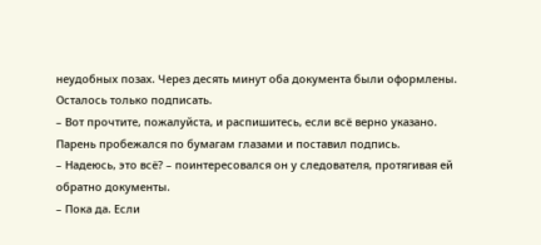неудобных позах. Через десять минут оба документа были оформлены. Осталось только подписать.
– Вот прочтите, пожалуйста, и распишитесь, если всё верно указано.
Парень пробежался по бумагам глазами и поставил подпись.
– Надеюсь, это всё? – поинтересовался он у следователя, протягивая ей обратно документы.
– Пока да. Если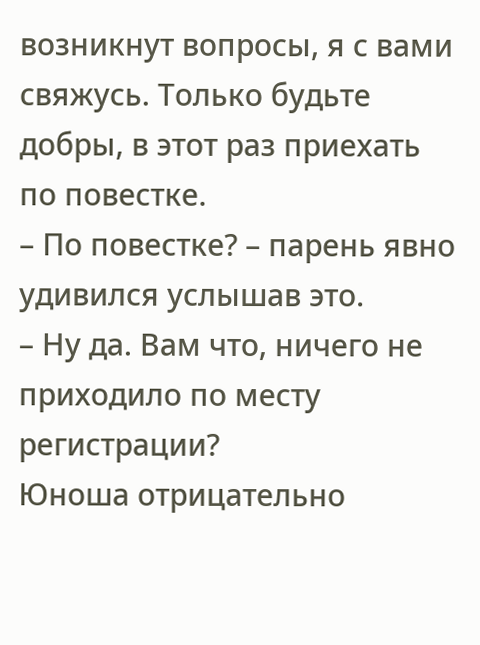возникнут вопросы, я с вами свяжусь. Только будьте добры, в этот раз приехать по повестке.
– По повестке? – парень явно удивился услышав это.
– Ну да. Вам что, ничего не приходило по месту регистрации?
Юноша отрицательно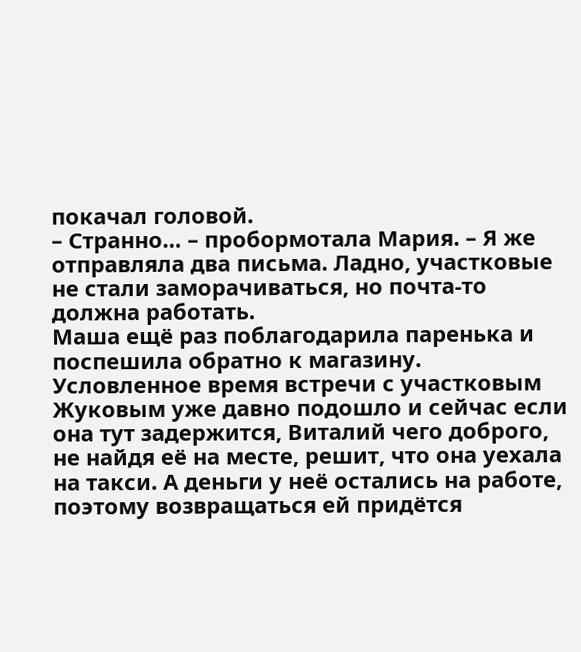покачал головой.
– Странно… – пробормотала Мария. – Я же отправляла два письма. Ладно, участковые не стали заморачиваться, но почта-то должна работать.
Маша ещё раз поблагодарила паренька и поспешила обратно к магазину. Условленное время встречи с участковым Жуковым уже давно подошло и сейчас если она тут задержится, Виталий чего доброго, не найдя её на месте, решит, что она уехала на такси. А деньги у неё остались на работе, поэтому возвращаться ей придётся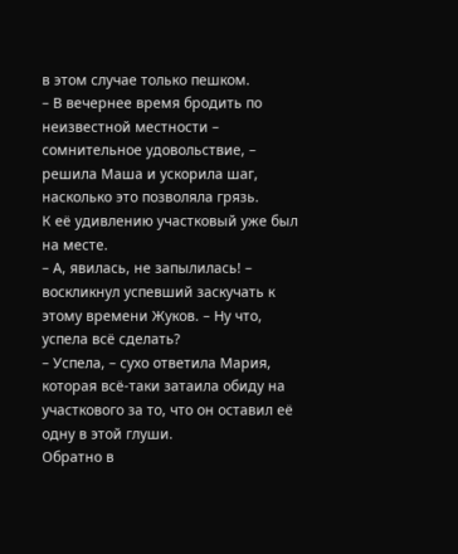в этом случае только пешком.
– В вечернее время бродить по неизвестной местности – сомнительное удовольствие, – решила Маша и ускорила шаг, насколько это позволяла грязь.
К её удивлению участковый уже был на месте.
– А, явилась, не запылилась! – воскликнул успевший заскучать к этому времени Жуков. – Ну что, успела всё сделать?
– Успела, – сухо ответила Мария, которая всё-таки затаила обиду на участкового за то, что он оставил её одну в этой глуши.
Обратно в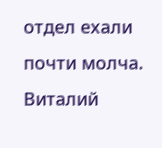отдел ехали почти молча. Виталий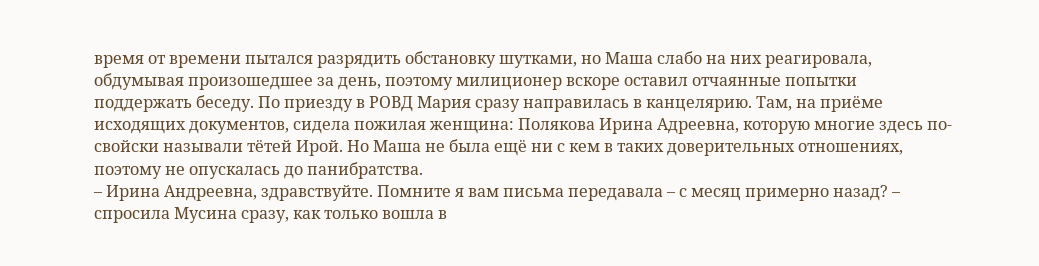время от времени пытался разрядить обстановку шутками, но Маша слабо на них реагировала, обдумывая произошедшее за день, поэтому милиционер вскоре оставил отчаянные попытки поддержать беседу. По приезду в РОВД Мария сразу направилась в канцелярию. Там, на приёме исходящих документов, сидела пожилая женщина: Полякова Ирина Адреевна, которую многие здесь по-свойски называли тётей Ирой. Но Маша не была ещё ни с кем в таких доверительных отношениях, поэтому не опускалась до панибратства.
– Ирина Андреевна, здравствуйте. Помните я вам письма передавала – с месяц примерно назад? – спросила Мусина сразу, как только вошла в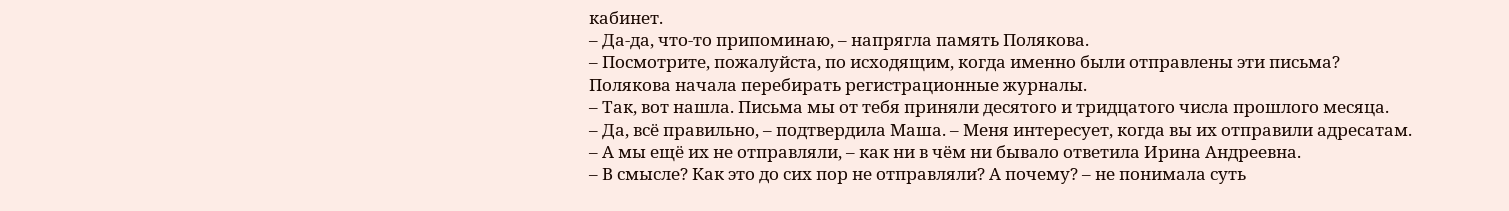кабинет.
– Да-да, что-то припоминаю, – напрягла память Полякова.
– Посмотрите, пожалуйста, по исходящим, когда именно были отправлены эти письма?
Полякова начала перебирать регистрационные журналы.
– Так, вот нашла. Письма мы от тебя приняли десятого и тридцатого числа прошлого месяца.
– Да, всё правильно, – подтвердила Маша. – Меня интересует, когда вы их отправили адресатам.
– А мы ещё их не отправляли, – как ни в чём ни бывало ответила Ирина Андреевна.
– В смысле? Как это до сих пор не отправляли? А почему? – не понимала суть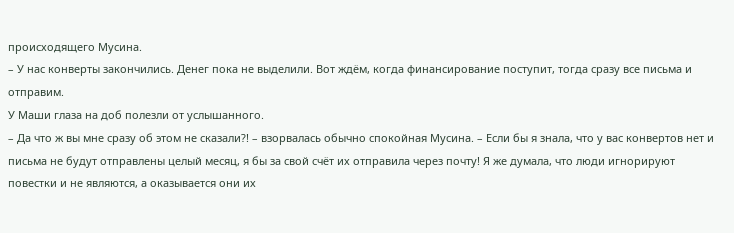происходящего Мусина.
– У нас конверты закончились. Денег пока не выделили. Вот ждём, когда финансирование поступит, тогда сразу все письма и отправим.
У Маши глаза на доб полезли от услышанного.
– Да что ж вы мне сразу об этом не сказали?! – взорвалась обычно спокойная Мусина. – Если бы я знала, что у вас конвертов нет и письма не будут отправлены целый месяц, я бы за свой счёт их отправила через почту! Я же думала, что люди игнорируют повестки и не являются, а оказывается они их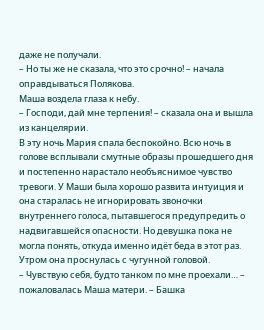даже не получали.
– Но ты же не сказала, что это срочно! – начала оправдываться Полякова.
Маша воздела глаза к небу.
– Господи, дай мне терпения! – сказала она и вышла из канцелярии.
В эту ночь Мария спала беспокойно. Всю ночь в голове всплывали смутные образы прошедшего дня и постепенно нарастало необъяснимое чувство тревоги. У Маши была хорошо развита интуиция и она старалась не игнорировать звоночки внутреннего голоса, пытавшегося предупредить о надвигавшейся опасности. Но девушка пока не могла понять, откуда именно идёт беда в этот раз. Утром она проснулась с чугунной головой.
– Чувствую себя, будто танком по мне проехали… – пожаловалась Маша матери. – Башка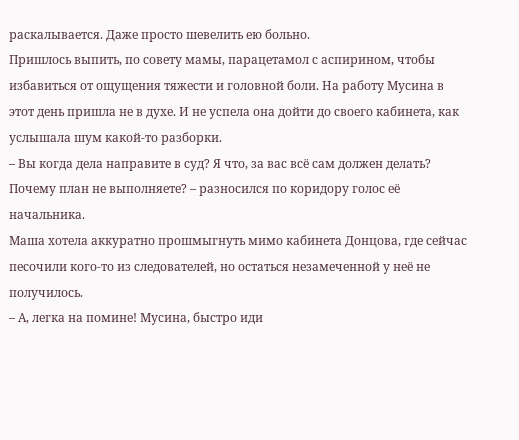раскалывается. Даже просто шевелить ею больно.
Пришлось выпить, по совету мамы, парацетамол с аспирином, чтобы избавиться от ощущения тяжести и головной боли. На работу Мусина в этот день пришла не в духе. И не успела она дойти до своего кабинета, как услышала шум какой-то разборки.
– Вы когда дела направите в суд? Я что, за вас всё сам должен делать? Почему план не выполняете? – разносился по коридору голос её начальника.
Маша хотела аккуратно прошмыгнуть мимо кабинета Донцова, где сейчас песочили кого-то из следователей, но остаться незамеченной у неё не получилось.
– А, легка на помине! Мусина, быстро иди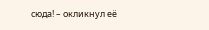сюда! – окликнул её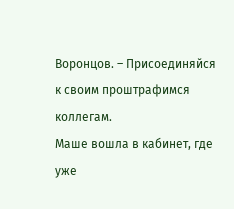Воронцов. – Присоединяйся к своим проштрафимся коллегам.
Маше вошла в кабинет, где уже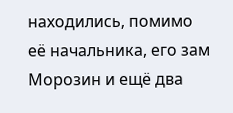находились, помимо её начальника, его зам Морозин и ещё два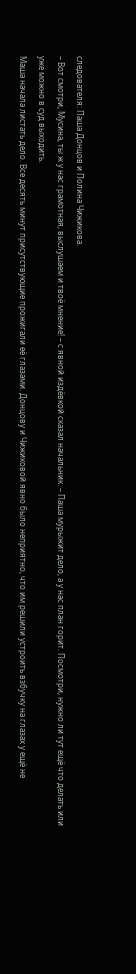следователя: Паша Донцов и Полина Чижикова.
– Вот смотри, Мусина, ты ж у нас грамотная, выслушаем и твоё мнение! – с явной издёвкой сказал начальник. – Паша мурыжит дело, а у нас план горит. Посмотри, нужно ли тут ещё что делать или уже можно в суд выходить.
Маша начала листать дело. Все десять минут присутствующие прожигали её глазами. Донцову и Чижиковой явно было неприятно, что им решили устроить взбучку на глазах у ещё не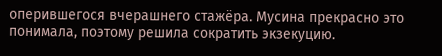оперившегося вчерашнего стажёра. Мусина прекрасно это понимала, поэтому решила сократить экзекуцию.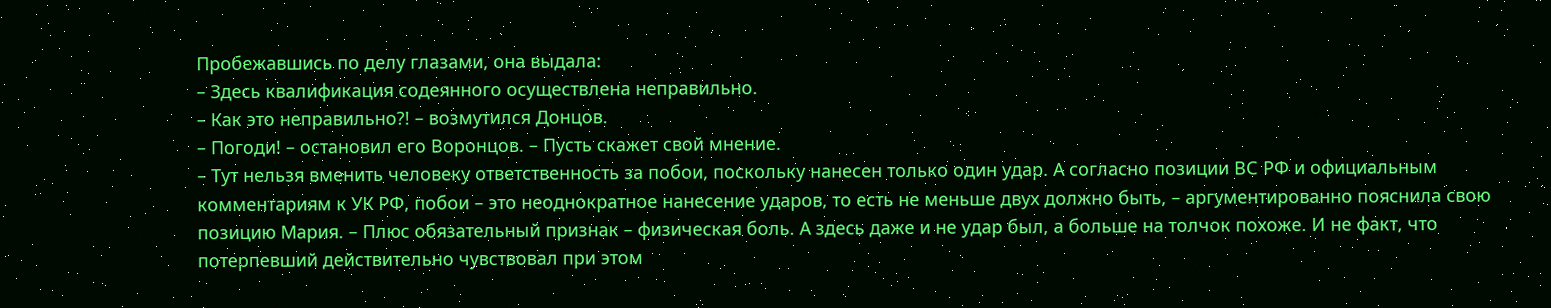Пробежавшись по делу глазами, она выдала:
– Здесь квалификация содеянного осуществлена неправильно.
– Как это неправильно?! – возмутился Донцов.
– Погоди! – остановил его Воронцов. – Пусть скажет свой мнение.
– Тут нельзя вменить человеку ответственность за побои, поскольку нанесен только один удар. А согласно позиции ВС РФ и официальным комментариям к УК РФ, побои – это неоднократное нанесение ударов, то есть не меньше двух должно быть, – аргументированно пояснила свою позицию Мария. – Плюс обязательный признак – физическая боль. А здесь даже и не удар был, а больше на толчок похоже. И не факт, что потерпевший действительно чувствовал при этом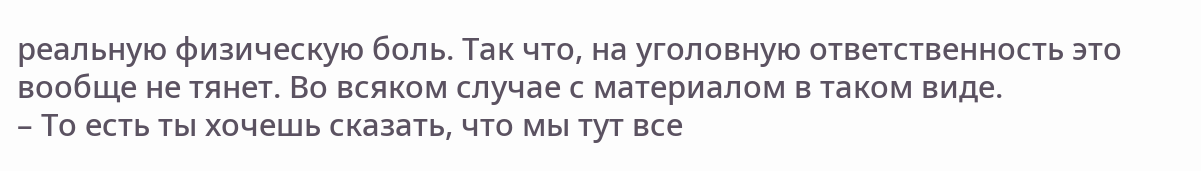реальную физическую боль. Так что, на уголовную ответственность это вообще не тянет. Во всяком случае с материалом в таком виде.
– То есть ты хочешь сказать, что мы тут все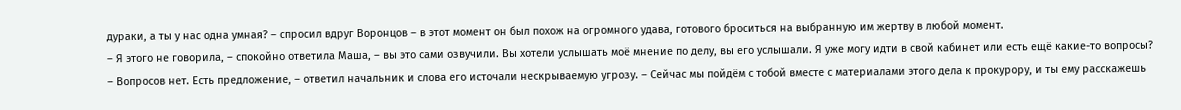дураки, а ты у нас одна умная? – спросил вдруг Воронцов – в этот момент он был похож на огромного удава, готового броситься на выбранную им жертву в любой момент.
– Я этого не говорила, – спокойно ответила Маша, – вы это сами озвучили. Вы хотели услышать моё мнение по делу, вы его услышали. Я уже могу идти в свой кабинет или есть ещё какие-то вопросы?
– Вопросов нет. Есть предложение, – ответил начальник и слова его источали нескрываемую угрозу. – Сейчас мы пойдём с тобой вместе с материалами этого дела к прокурору, и ты ему расскажешь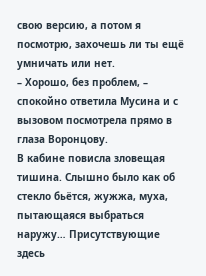свою версию, а потом я посмотрю, захочешь ли ты ещё умничать или нет.
– Хорошо, без проблем, – спокойно ответила Мусина и с вызовом посмотрела прямо в глаза Воронцову.
В кабине повисла зловещая тишина. Слышно было как об стекло бьётся, жужжа, муха, пытающаяся выбраться наружу… Присутствующие здесь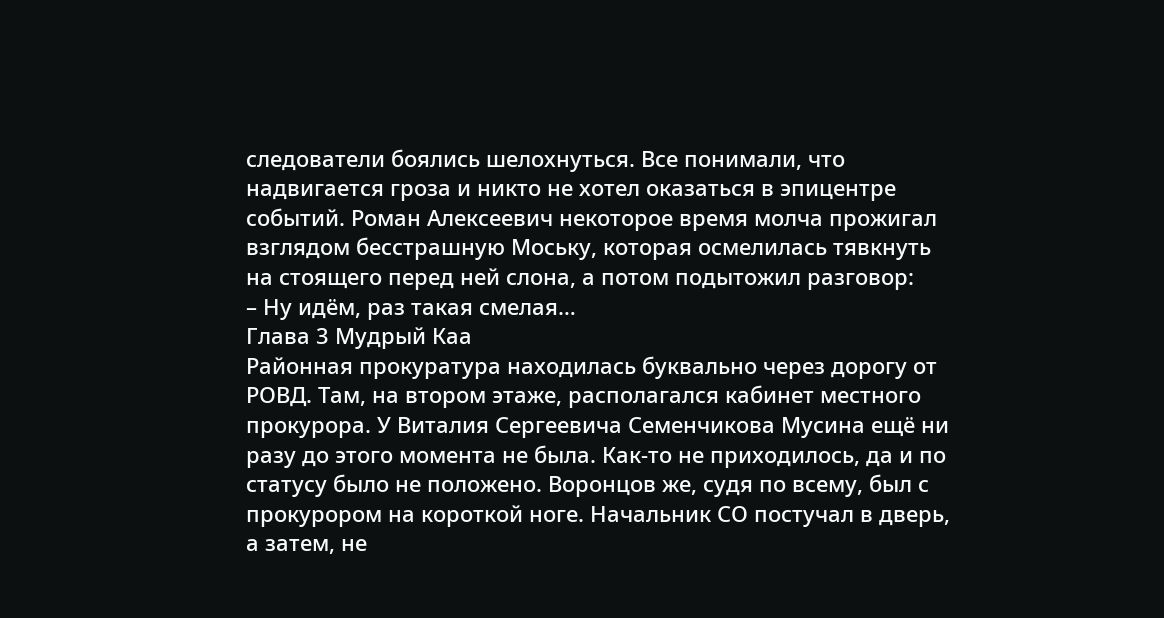следователи боялись шелохнуться. Все понимали, что надвигается гроза и никто не хотел оказаться в эпицентре событий. Роман Алексеевич некоторое время молча прожигал взглядом бесстрашную Моську, которая осмелилась тявкнуть на стоящего перед ней слона, а потом подытожил разговор:
– Ну идём, раз такая смелая…
Глава 3 Мудрый Каа
Районная прокуратура находилась буквально через дорогу от РОВД. Там, на втором этаже, располагался кабинет местного прокурора. У Виталия Сергеевича Семенчикова Мусина ещё ни разу до этого момента не была. Как-то не приходилось, да и по статусу было не положено. Воронцов же, судя по всему, был с прокурором на короткой ноге. Начальник СО постучал в дверь, а затем, не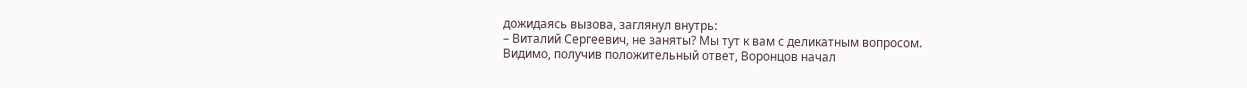дожидаясь вызова, заглянул внутрь:
– Виталий Сергеевич, не заняты? Мы тут к вам с деликатным вопросом.
Видимо, получив положительный ответ, Воронцов начал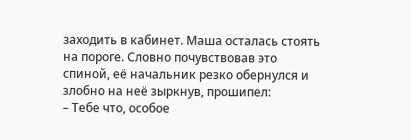заходить в кабинет. Маша осталась стоять на пороге. Словно почувствовав это спиной, её начальник резко обернулся и злобно на неё зыркнув, прошипел:
– Тебе что, особое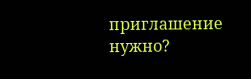приглашение нужно?